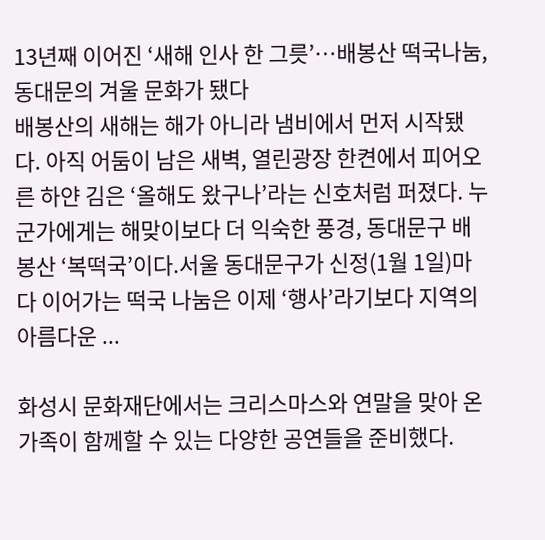13년째 이어진 ‘새해 인사 한 그릇’…배봉산 떡국나눔, 동대문의 겨울 문화가 됐다
배봉산의 새해는 해가 아니라 냄비에서 먼저 시작됐다. 아직 어둠이 남은 새벽, 열린광장 한켠에서 피어오른 하얀 김은 ‘올해도 왔구나’라는 신호처럼 퍼졌다. 누군가에게는 해맞이보다 더 익숙한 풍경, 동대문구 배봉산 ‘복떡국’이다.서울 동대문구가 신정(1월 1일)마다 이어가는 떡국 나눔은 이제 ‘행사’라기보다 지역의 아름다운 ...

화성시 문화재단에서는 크리스마스와 연말을 맞아 온 가족이 함께할 수 있는 다양한 공연들을 준비했다.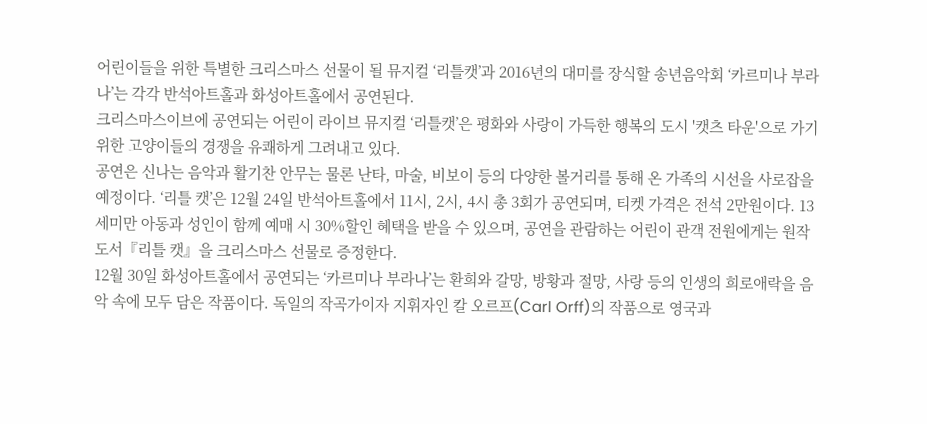어린이들을 위한 특별한 크리스마스 선물이 될 뮤지컬 ‘리틀캣’과 2016년의 대미를 장식할 송년음악회 ‘카르미나 부라나’는 각각 반석아트홀과 화성아트홀에서 공연된다.
크리스마스이브에 공연되는 어린이 라이브 뮤지컬 ‘리틀캣’은 평화와 사랑이 가득한 행복의 도시 '캣츠 타운'으로 가기 위한 고양이들의 경쟁을 유쾌하게 그려내고 있다.
공연은 신나는 음악과 활기찬 안무는 물론 난타, 마술, 비보이 등의 다양한 볼거리를 통해 온 가족의 시선을 사로잡을 예정이다. ‘리틀 캣’은 12월 24일 반석아트홀에서 11시, 2시, 4시 총 3회가 공연되며, 티켓 가격은 전석 2만원이다. 13세미만 아동과 성인이 함께 예매 시 30%할인 혜택을 받을 수 있으며, 공연을 관람하는 어린이 관객 전원에게는 원작 도서『리틀 캣』을 크리스마스 선물로 증정한다.
12월 30일 화성아트홀에서 공연되는 ‘카르미나 부라나’는 환희와 갈망, 방황과 절망, 사랑 등의 인생의 희로애락을 음악 속에 모두 담은 작품이다. 독일의 작곡가이자 지휘자인 칼 오르프(Carl Orff)의 작품으로 영국과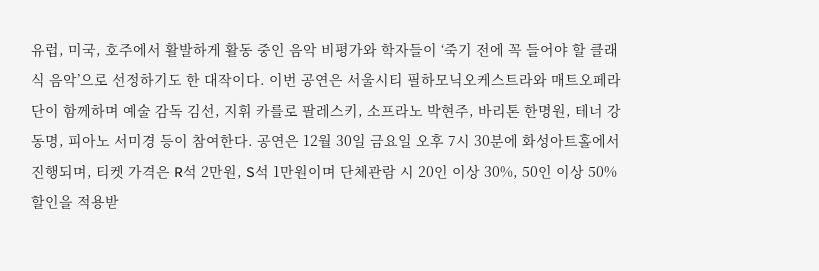유럽, 미국, 호주에서 활발하게 활동 중인 음악 비평가와 학자들이 ‘죽기 전에 꼭 들어야 할 클래식 음악’으로 선정하기도 한 대작이다. 이번 공연은 서울시티 필하모닉오케스트라와 매트오페라단이 함께하며 예술 감독 김선, 지휘 카를로 팔레스키, 소프라노 박현주, 바리톤 한명원, 테너 강동명, 피아노 서미경 등이 참여한다. 공연은 12월 30일 금요일 오후 7시 30분에 화성아트홀에서 진행되며, 티켓 가격은 R석 2만원, S석 1만원이며 단체관람 시 20인 이상 30%, 50인 이상 50%할인을 적용받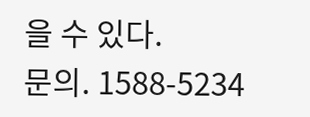을 수 있다.
문의. 1588-5234